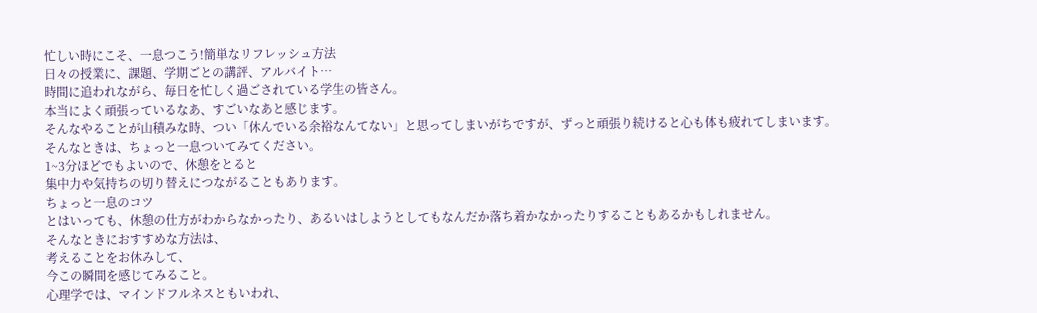忙しい時にこそ、一息つこう!簡単なリフレッシュ方法
日々の授業に、課題、学期ごとの講評、アルバイト…
時間に追われながら、毎日を忙しく過ごされている学生の皆さん。
本当によく頑張っているなあ、すごいなあと感じます。
そんなやることが山積みな時、つい「休んでいる余裕なんてない」と思ってしまいがちですが、ずっと頑張り続けると心も体も疲れてしまいます。
そんなときは、ちょっと一息ついてみてください。
1~3分ほどでもよいので、休憩をとると
集中力や気持ちの切り替えにつながることもあります。
ちょっと一息のコツ
とはいっても、休憩の仕方がわからなかったり、あるいはしようとしてもなんだか落ち着かなかったりすることもあるかもしれません。
そんなときにおすすめな方法は、
考えることをお休みして、
今この瞬間を感じてみること。
心理学では、マインドフルネスともいわれ、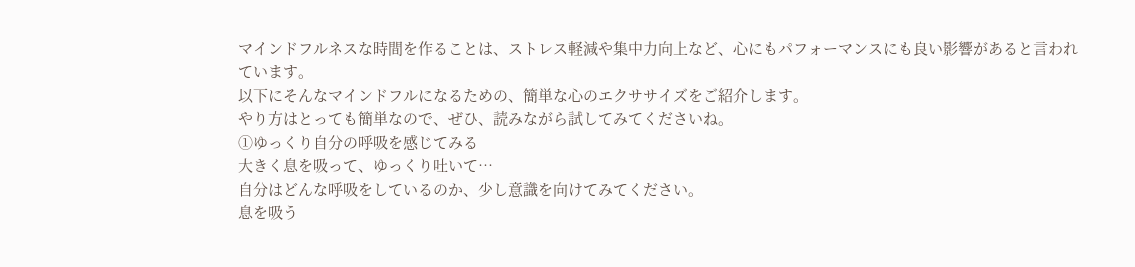マインドフルネスな時間を作ることは、ストレス軽減や集中力向上など、心にもパフォーマンスにも良い影響があると言われています。
以下にそんなマインドフルになるための、簡単な心のエクササイズをご紹介します。
やり方はとっても簡単なので、ぜひ、読みながら試してみてくださいね。
①ゆっくり自分の呼吸を感じてみる
大きく息を吸って、ゆっくり吐いて…
自分はどんな呼吸をしているのか、少し意識を向けてみてください。
息を吸う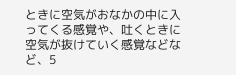ときに空気がおなかの中に入ってくる感覚や、吐くときに空気が抜けていく感覚などなど、5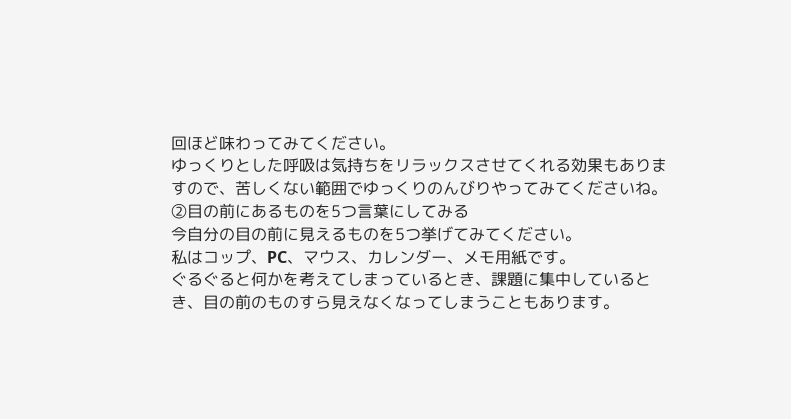回ほど味わってみてください。
ゆっくりとした呼吸は気持ちをリラックスさせてくれる効果もありますので、苦しくない範囲でゆっくりのんびりやってみてくださいね。
②目の前にあるものを5つ言葉にしてみる
今自分の目の前に見えるものを5つ挙げてみてください。
私はコップ、PC、マウス、カレンダー、メモ用紙です。
ぐるぐると何かを考えてしまっているとき、課題に集中しているとき、目の前のものすら見えなくなってしまうこともあります。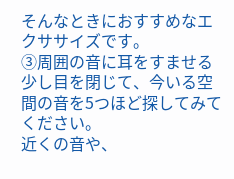そんなときにおすすめなエクササイズです。
③周囲の音に耳をすませる
少し目を閉じて、今いる空間の音を5つほど探してみてください。
近くの音や、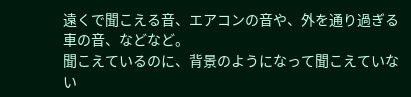遠くで聞こえる音、エアコンの音や、外を通り過ぎる車の音、などなど。
聞こえているのに、背景のようになって聞こえていない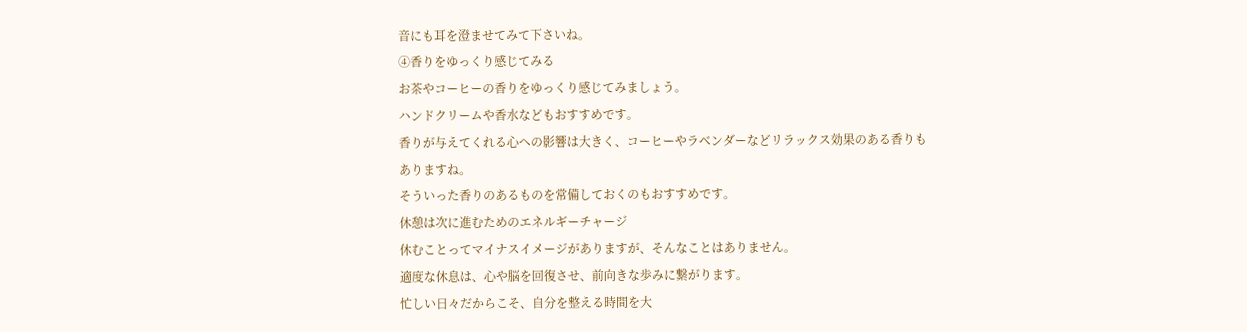音にも耳を澄ませてみて下さいね。
④香りをゆっくり感じてみる
お茶やコーヒーの香りをゆっくり感じてみましょう。
ハンドクリームや香水などもおすすめです。
香りが与えてくれる心への影響は大きく、コーヒーやラベンダーなどリラックス効果のある香りもありますね。
そういった香りのあるものを常備しておくのもおすすめです。
休憩は次に進むためのエネルギーチャージ
休むことってマイナスイメージがありますが、そんなことはありません。
適度な休息は、心や脳を回復させ、前向きな歩みに繋がります。
忙しい日々だからこそ、自分を整える時間を大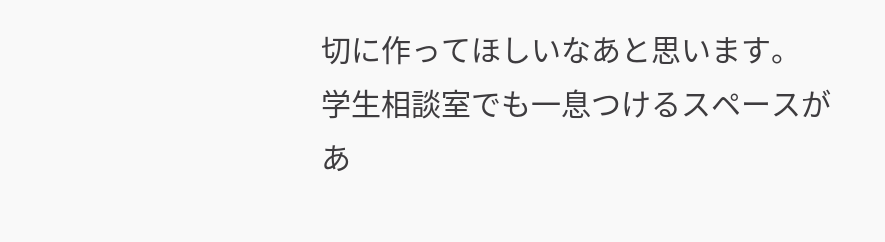切に作ってほしいなあと思います。
学生相談室でも一息つけるスペースがあ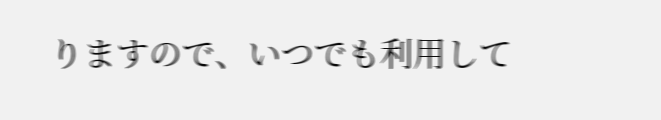りますので、いつでも利用して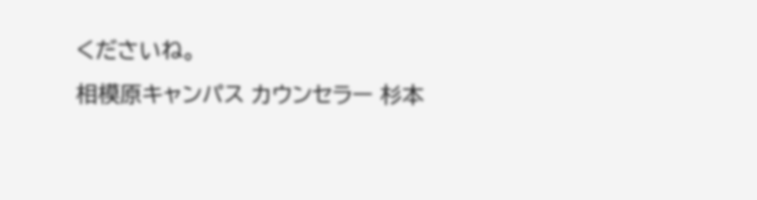くださいね。
相模原キャンパス カウンセラー 杉本